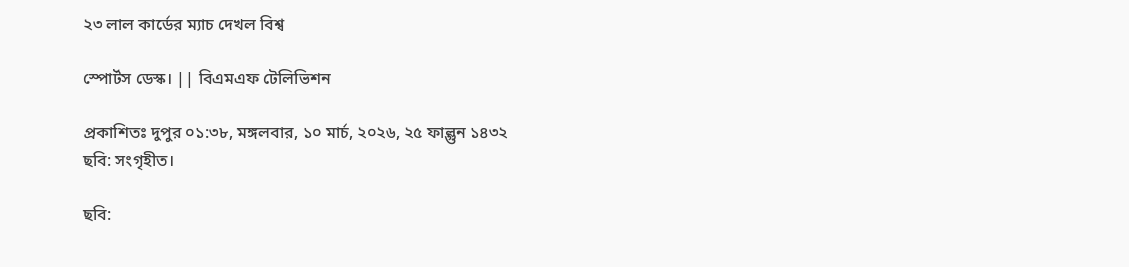২৩ লাল কার্ডের ম্যাচ দেখল বিশ্ব

স্পোর্টস ডেস্ক। || বিএমএফ টেলিভিশন

প্রকাশিতঃ দুপুর ০১:৩৮, মঙ্গলবার, ১০ মার্চ, ২০২৬, ২৫ ফাল্গুন ১৪৩২
ছবি: সংগৃহীত।

ছবি: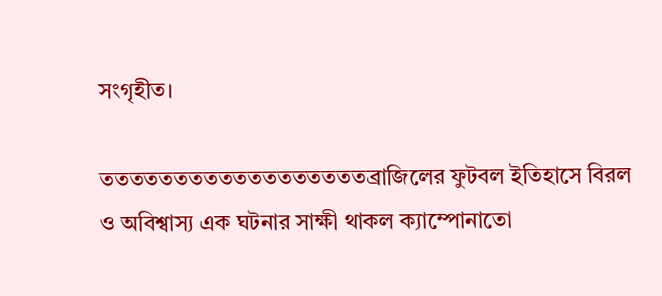সংগৃহীত।

ততততততততততততততততততব্রাজিলের ফুটবল ইতিহাসে বিরল ও অবিশ্বাস্য এক ঘটনার সাক্ষী থাকল ক্যাম্পোনাতো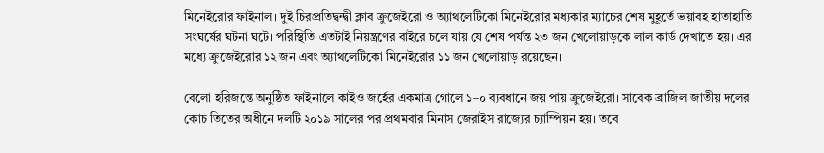মিনেইরোর ফাইনাল। দুই চিরপ্রতিদ্বন্দ্বী ক্লাব ক্রুজেইরো ও অ্যাথলেটিকো মিনেইরোর মধ্যকার ম্যাচের শেষ মুহূর্তে ভয়াবহ হাতাহাতি সংঘর্ষের ঘটনা ঘটে। পরিস্থিতি এতটাই নিয়ন্ত্রণের বাইরে চলে যায় যে শেষ পর্যন্ত ২৩ জন খেলোয়াড়কে লাল কার্ড দেখাতে হয়। এর মধ্যে ক্রুজেইরোর ১২ জন এবং অ্যাথলেটিকো মিনেইরোর ১১ জন খেলোয়াড় রয়েছেন।

বেলো হরিজন্তে অনুষ্ঠিত ফাইনালে কাইও জর্হের একমাত্র গোলে ১–০ ব্যবধানে জয় পায় ক্রুজেইরো। সাবেক ব্রাজিল জাতীয় দলের কোচ তিতের অধীনে দলটি ২০১৯ সালের পর প্রথমবার মিনাস জেরাইস রাজ্যের চ্যাম্পিয়ন হয়। তবে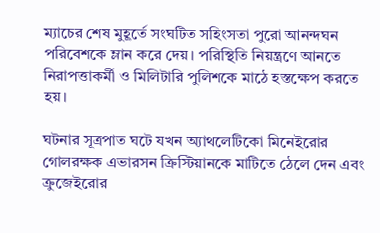ম্যাচের শেষ মুহূর্তে সংঘটিত সহিংসতা পুরো আনন্দঘন পরিবেশকে ম্লান করে দেয়। পরিস্থিতি নিয়ন্ত্রণে আনতে নিরাপত্তাকর্মী ও মিলিটারি পুলিশকে মাঠে হস্তক্ষেপ করতে হয়।

ঘটনার সূত্রপাত ঘটে যখন অ্যাথলেটিকো মিনেইরোর গোলরক্ষক এভারসন ক্রিস্টিয়ানকে মাটিতে ঠেলে দেন এবং ক্রুজেইরোর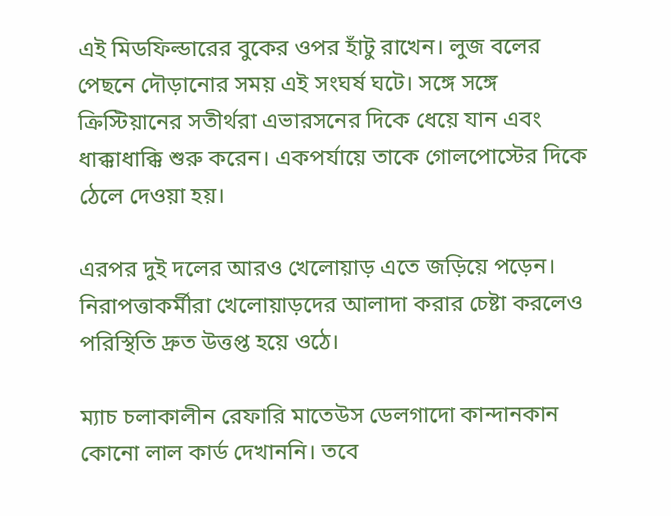এই মিডফিল্ডারের বুকের ওপর হাঁটু রাখেন। লুজ বলের পেছনে দৌড়ানোর সময় এই সংঘর্ষ ঘটে। সঙ্গে সঙ্গে ক্রিস্টিয়ানের সতীর্থরা এভারসনের দিকে ধেয়ে যান এবং ধাক্কাধাক্কি শুরু করেন। একপর্যায়ে তাকে গোলপোস্টের দিকে ঠেলে দেওয়া হয়।

এরপর দুই দলের আরও খেলোয়াড় এতে জড়িয়ে পড়েন। নিরাপত্তাকর্মীরা খেলোয়াড়দের আলাদা করার চেষ্টা করলেও পরিস্থিতি দ্রুত উত্তপ্ত হয়ে ওঠে।

ম্যাচ চলাকালীন রেফারি মাতেউস ডেলগাদো কান্দানকান কোনো লাল কার্ড দেখাননি। তবে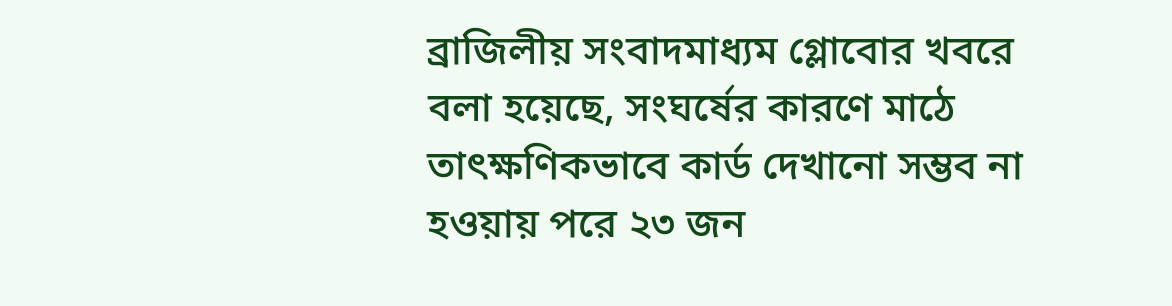ব্রাজিলীয় সংবাদমাধ্যম গ্লোবোর খবরে বলা হয়েছে, সংঘর্ষের কারণে মাঠে তাৎক্ষণিকভাবে কার্ড দেখানো সম্ভব না হওয়ায় পরে ২৩ জন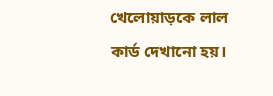খেলোয়াড়কে লাল কার্ড দেখানো হয়।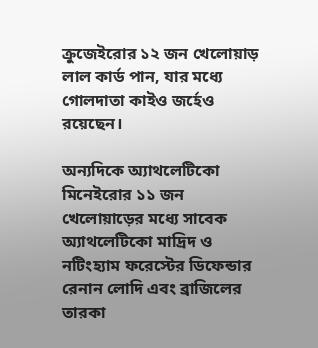ক্রুজেইরোর ১২ জন খেলোয়াড় লাল কার্ড পান, যার মধ্যে গোলদাতা কাইও জর্হেও রয়েছেন।

অন্যদিকে অ্যাথলেটিকো মিনেইরোর ১১ জন খেলোয়াড়ের মধ্যে সাবেক অ্যাথলেটিকো মাদ্রিদ ও নটিংহ্যাম ফরেস্টের ডিফেন্ডার রেনান লোদি এবং ব্রাজিলের তারকা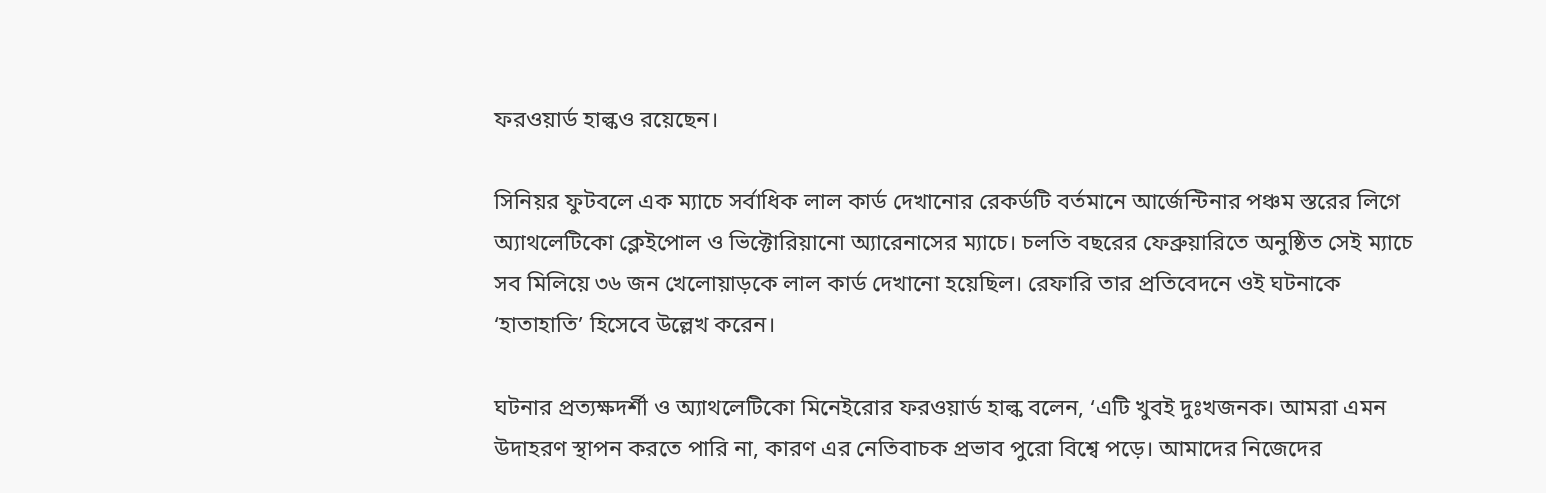ফরওয়ার্ড হাল্কও রয়েছেন।

সিনিয়র ফুটবলে এক ম্যাচে সর্বাধিক লাল কার্ড দেখানোর রেকর্ডটি বর্তমানে আর্জেন্টিনার পঞ্চম স্তরের লিগে অ্যাথলেটিকো ক্লেইপোল ও ভিক্টোরিয়ানো অ্যারেনাসের ম্যাচে। চলতি বছরের ফেব্রুয়ারিতে অনুষ্ঠিত সেই ম্যাচে সব মিলিয়ে ৩৬ জন খেলোয়াড়কে লাল কার্ড দেখানো হয়েছিল। রেফারি তার প্রতিবেদনে ওই ঘটনাকে ‘হাতাহাতি’ হিসেবে উল্লেখ করেন।

ঘটনার প্রত্যক্ষদর্শী ও অ্যাথলেটিকো মিনেইরোর ফরওয়ার্ড হাল্ক বলেন, ‘এটি খুবই দুঃখজনক। আমরা এমন উদাহরণ স্থাপন করতে পারি না, কারণ এর নেতিবাচক প্রভাব পুরো বিশ্বে পড়ে। আমাদের নিজেদের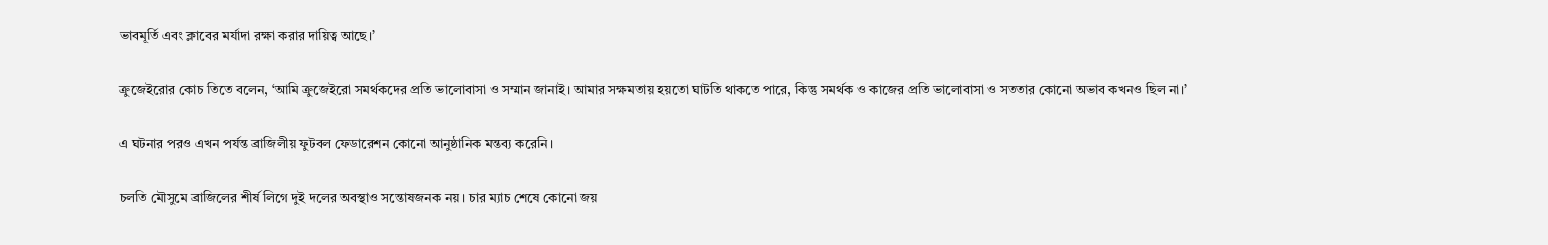ভাবমূর্তি এবং ক্লাবের মর্যাদা রক্ষা করার দায়িত্ব আছে।’

ক্রুজেইরোর কোচ তিতে বলেন, ‘আমি ক্রুজেইরো সমর্থকদের প্রতি ভালোবাসা ও সম্মান জানাই। আমার সক্ষমতায় হয়তো ঘাটতি থাকতে পারে, কিন্তু সমর্থক ও কাজের প্রতি ভালোবাসা ও সততার কোনো অভাব কখনও ছিল না।’

এ ঘটনার পরও এখন পর্যন্ত ব্রাজিলীয় ফুটবল ফেডারেশন কোনো আনুষ্ঠানিক মন্তব্য করেনি।

চলতি মৌসুমে ব্রাজিলের শীর্ষ লিগে দুই দলের অবস্থাও সন্তোষজনক নয়। চার ম্যাচ শেষে কোনো জয়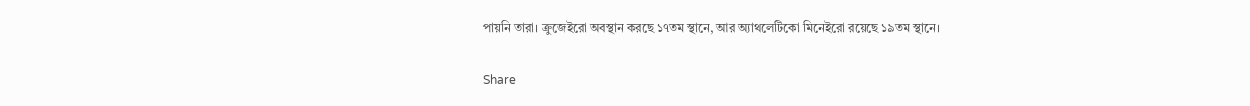পায়নি তারা। ক্রুজেইরো অবস্থান করছে ১৭তম স্থানে, আর অ্যাথলেটিকো মিনেইরো রয়েছে ১৯তম স্থানে।

Share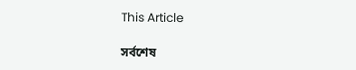This Article

সর্বশেষ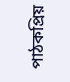পাঠকপ্রিয়